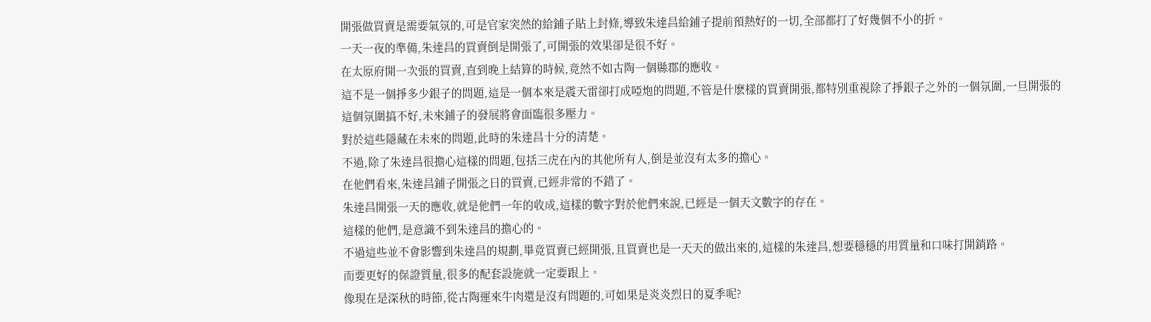開張做買賣是需要氣氛的,可是官家突然的給鋪子貼上封條,導致朱達昌給鋪子提前預熱好的一切,全部都打了好幾個不小的折。
一天一夜的準備,朱達昌的買賣倒是開張了,可開張的效果卻是很不好。
在太原府開一次張的買賣,直到晚上結算的時候,竟然不如古陶一個縣郡的應收。
這不是一個掙多少銀子的問題,這是一個本來是震天雷卻打成啞炮的問題,不管是什麽樣的買賣開張,都特別重視除了掙銀子之外的一個氛圍,一旦開張的這個氛圍搞不好,未來鋪子的發展將會面臨很多壓力。
對於這些隱藏在未來的問題,此時的朱達昌十分的清楚。
不過,除了朱達昌很擔心這樣的問題,包括三虎在內的其他所有人,倒是並沒有太多的擔心。
在他們看來,朱達昌鋪子開張之日的買賣,已經非常的不錯了。
朱達昌開張一天的應收,就是他們一年的收成,這樣的數字對於他們來說,已經是一個天文數字的存在。
這樣的他們,是意識不到朱達昌的擔心的。
不過這些並不會影響到朱達昌的規劃,畢竟買賣已經開張,且買賣也是一天天的做出來的,這樣的朱達昌,想要穩穩的用質量和口味打開銷路。
而要更好的保證質量,很多的配套設施就一定要跟上。
像現在是深秋的時節,從古陶運來牛肉還是沒有問題的,可如果是炎炎烈日的夏季呢?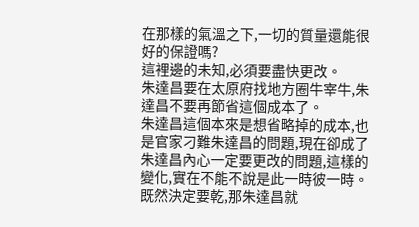在那樣的氣溫之下,一切的質量還能很好的保證嗎?
這裡邊的未知,必須要盡快更改。
朱達昌要在太原府找地方圈牛宰牛,朱達昌不要再節省這個成本了。
朱達昌這個本來是想省略掉的成本,也是官家刁難朱達昌的問題,現在卻成了朱達昌內心一定要更改的問題,這樣的變化,實在不能不說是此一時彼一時。
既然決定要乾,那朱達昌就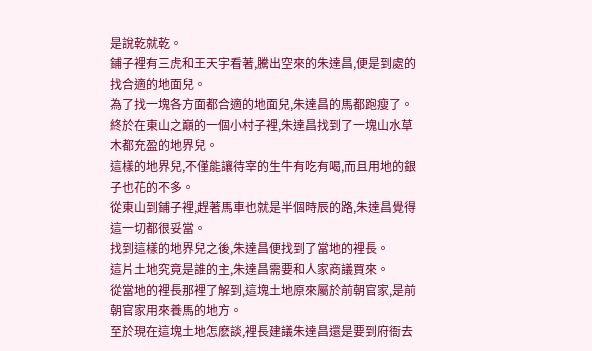是說乾就乾。
鋪子裡有三虎和王天宇看著,騰出空來的朱達昌,便是到處的找合適的地面兒。
為了找一塊各方面都合適的地面兒,朱達昌的馬都跑瘦了。
終於在東山之巔的一個小村子裡,朱達昌找到了一塊山水草木都充盈的地界兒。
這樣的地界兒,不僅能讓待宰的生牛有吃有喝,而且用地的銀子也花的不多。
從東山到鋪子裡,趕著馬車也就是半個時辰的路,朱達昌覺得這一切都很妥當。
找到這樣的地界兒之後,朱達昌便找到了當地的裡長。
這片土地究竟是誰的主,朱達昌需要和人家商議買來。
從當地的裡長那裡了解到,這塊土地原來屬於前朝官家,是前朝官家用來養馬的地方。
至於現在這塊土地怎麽談,裡長建議朱達昌還是要到府衙去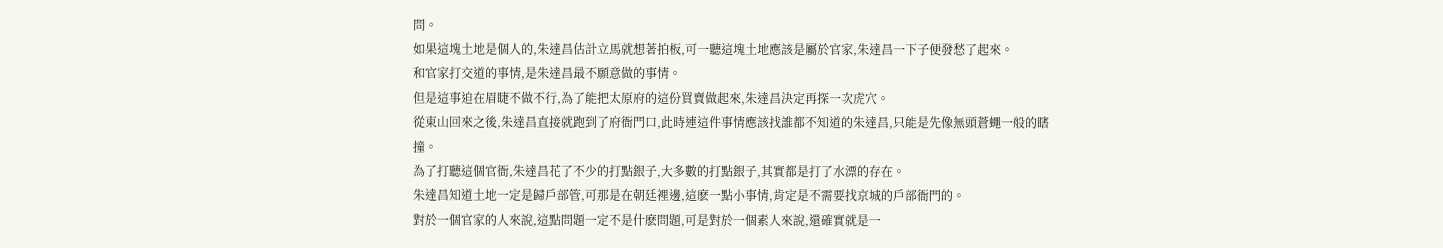問。
如果這塊土地是個人的,朱達昌估計立馬就想著拍板,可一聽這塊土地應該是屬於官家,朱達昌一下子便發愁了起來。
和官家打交道的事情,是朱達昌最不願意做的事情。
但是這事迫在眉睫不做不行,為了能把太原府的這份買賣做起來,朱達昌決定再探一次虎穴。
從東山回來之後,朱達昌直接就跑到了府衙門口,此時連這件事情應該找誰都不知道的朱達昌,只能是先像無頭蒼蠅一般的瞎撞。
為了打聽這個官衙,朱達昌花了不少的打點銀子,大多數的打點銀子,其實都是打了水漂的存在。
朱達昌知道土地一定是歸戶部管,可那是在朝廷裡邊,這麽一點小事情,肯定是不需要找京城的戶部衙門的。
對於一個官家的人來說,這點問題一定不是什麽問題,可是對於一個素人來說,還確實就是一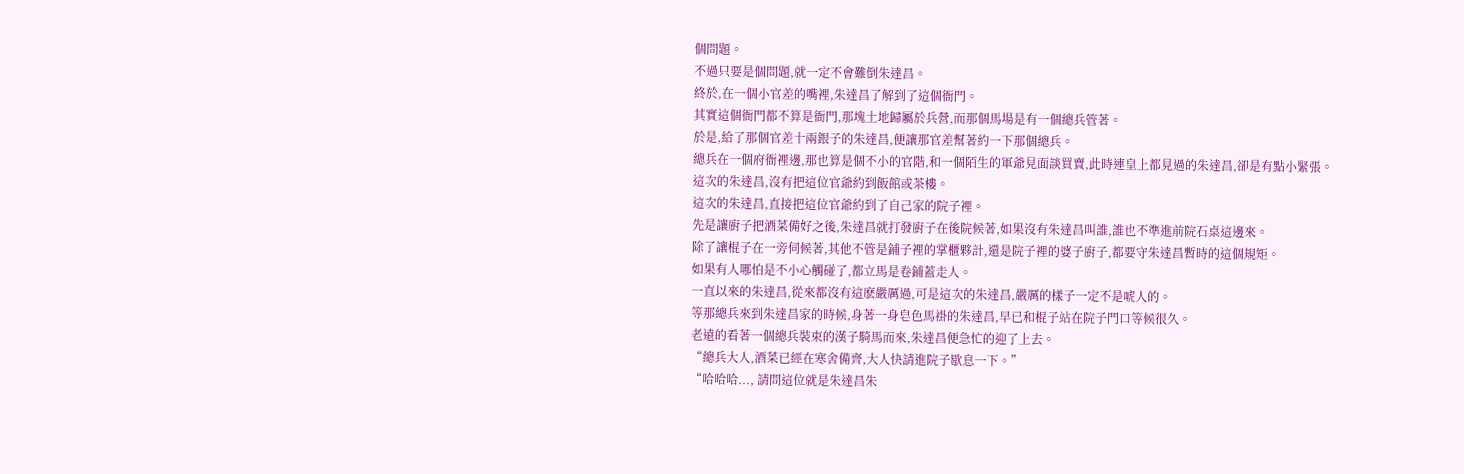個問題。
不過只要是個問題,就一定不會難倒朱達昌。
終於,在一個小官差的嘴裡,朱達昌了解到了這個衙門。
其實這個衙門都不算是衙門,那塊土地歸屬於兵營,而那個馬場是有一個總兵管著。
於是,給了那個官差十兩銀子的朱達昌,便讓那官差幫著約一下那個總兵。
總兵在一個府衙裡邊,那也算是個不小的官階,和一個陌生的軍爺見面談買賣,此時連皇上都見過的朱達昌,卻是有點小緊張。
這次的朱達昌,沒有把這位官爺約到飯館或茶樓。
這次的朱達昌,直接把這位官爺約到了自己家的院子裡。
先是讓廚子把酒菜備好之後,朱達昌就打發廚子在後院候著,如果沒有朱達昌叫誰,誰也不準進前院石桌這邊來。
除了讓棍子在一旁伺候著,其他不管是鋪子裡的掌櫃夥計,還是院子裡的婆子廚子,都要守朱達昌暫時的這個規矩。
如果有人哪怕是不小心觸碰了,都立馬是卷鋪蓋走人。
一直以來的朱達昌,從來都沒有這麽嚴厲過,可是這次的朱達昌,嚴厲的樣子一定不是唬人的。
等那總兵來到朱達昌家的時候,身著一身皂色馬褂的朱達昌,早已和棍子站在院子門口等候很久。
老遠的看著一個總兵裝束的漢子騎馬而來,朱達昌便急忙的迎了上去。
“總兵大人,酒菜已經在寒舍備齊,大人快請進院子歇息一下。”
“哈哈哈..., 請問這位就是朱達昌朱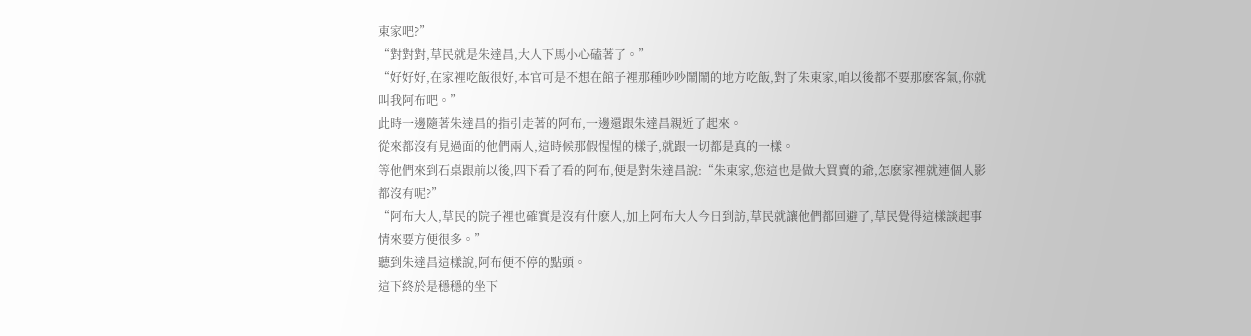東家吧?”
“對對對,草民就是朱達昌,大人下馬小心磕著了。”
“好好好,在家裡吃飯很好,本官可是不想在館子裡那種吵吵鬧鬧的地方吃飯,對了朱東家,咱以後都不要那麽客氣,你就叫我阿布吧。”
此時一邊隨著朱達昌的指引走著的阿布,一邊還跟朱達昌親近了起來。
從來都沒有見過面的他們兩人,這時候那假惺惺的樣子,就跟一切都是真的一樣。
等他們來到石桌跟前以後,四下看了看的阿布,便是對朱達昌說:“朱東家,您這也是做大買賣的爺,怎麽家裡就連個人影都沒有呢?”
“阿布大人,草民的院子裡也確實是沒有什麽人,加上阿布大人今日到訪,草民就讓他們都回避了,草民覺得這樣談起事情來要方便很多。”
聽到朱達昌這樣說,阿布便不停的點頭。
這下終於是穩穩的坐下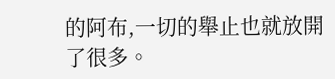的阿布,一切的舉止也就放開了很多。